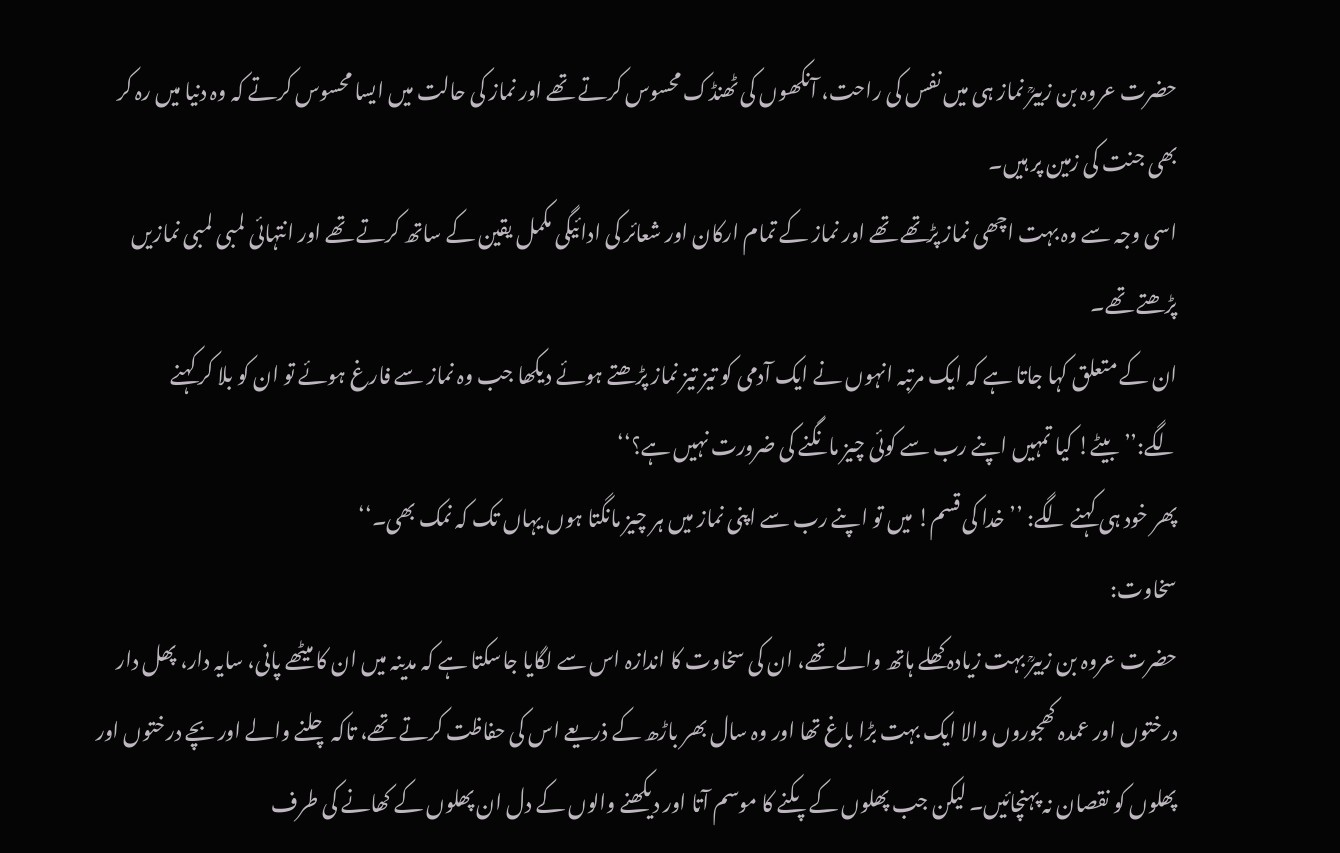حضرت عروہ بن زبیرؒ نماز ہی میں نفس کی راحت، آنکھوں کی ٹھنڈک محسوس کرتے تھے اور نماز کی حالت میں ایسا محسوس کرتے کہ وہ دنیا میں رہ کر بھی جنت کی زمین پر ہیں۔
اسی وجہ سے وہ بہت اچھی نماز پڑتھے تھے اور نماز کے تمام ارکان اور شعائر کی ادائیگی مکمل یقین کے ساتھ کرتے تھے اور انتہائی لمبی لمبی نمازیں پڑھتے تھے۔
ان کے متعلق کہا جاتا ہے کہ ایک مرتبہ انہوں نے ایک آدمی کو تیز تیز نماز پڑھتے ہوئے دیکھا جب وہ نماز سے فارغ ہوئے تو ان کو بلا کر کہنے لگے:’’بیٹے! کیا تمہیں اپنے رب سے کوئی چیز مانگنے کی ضرورت نہیں ہے؟‘‘
پھر خود ہی کہنے لگے: ’’خدا کی قسم! میں تو اپنے رب سے اپنی نماز میں ہر چیز مانگتا ہوں یہاں تک کہ نمک بھی۔‘‘
سخاوت:
حضرت عروہ بن زبیرؒ بہت زیادہ کھلے ہاتھ والے تھے، ان کی سخاوت کا اندازہ اس سے لگایا جاسکتا ہے کہ مدینہ میں ان کا میٹھے پانی، سایہ دار، پھل دار درختوں اور عمدہ کھجوروں والا ایک بہت بڑا باغ تھا اور وہ سال بھر باڑھ کے ذریعے اس کی حفاظت کرتے تھے، تاکہ چلنے والے اور بچے درختوں اور پھلوں کو نقصان نہ پہنچائیں۔ لیکن جب پھلوں کے پکنے کا موسم آتا اور دیکھنے والوں کے دل ان پھلوں کے کھانے کی طرف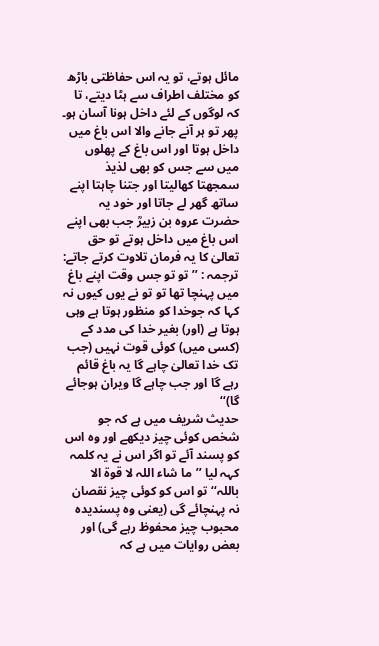مائل ہوتے، تو یہ اس حفاظتی باڑھ کو مختلف اطراف سے ہٹا دیتے، تا کہ لوگوں کے لئے داخل ہونا آسان ہو۔ پھر تو ہر آنے جانے والا اس باغ میں داخل ہوتا اور اس باغ کے پھلوں میں سے جس کو بھی لذیذ سمجھتا کھالیتا اور جتنا چاہتا اپنے ساتھ گھر لے جاتا اور خود یہ حضرت عروہ بن زبیرؒ جب بھی اپنے اس باغ میں داخل ہوتے تو حق
تعالیٰ کا یہ فرمان تلاوت کرتے جاتے:
ترجمہ : ’’تو تو جس وقت اپنے باغ میں پہنچا تھا تو تو نے یوں کیوں نہ کہا کہ جوخدا کو منظور ہوتا ہے وہی ہوتا ہے (اور) بغیر خدا کی مدد کے (کسی میں) کوئی قوت نہیں (جب تک خدا تعالیٰ چاہے گا یہ باغ قائم رہے گا اور جب چاہے گا ویران ہوجائے گا)‘‘
حدیث شریف میں ہے کہ جو شخص کوئی چیز دیکھے اور وہ اس کو پسند آئے تو اگر اس نے یہ کلمہ کہہ لیا ’’ما شاء اللہ لا قوۃ الا باللہ‘‘ تو اس کو کوئی چیز نقصان نہ پہنچائے گی (یعنی وہ پسندیدہ محبوب چیز محفوظ رہے گی) اور بعض روایات میں ہے کہ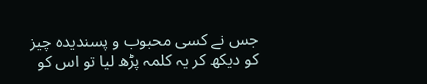جس نے کسی محبوب و پسندیدہ چیز کو دیکھ کر یہ کلمہ پڑھ لیا تو اس کو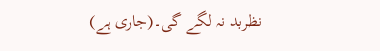نظربد نہ لگے گی۔(جاری ہے)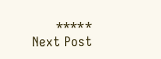٭٭٭٭٭
Next Post